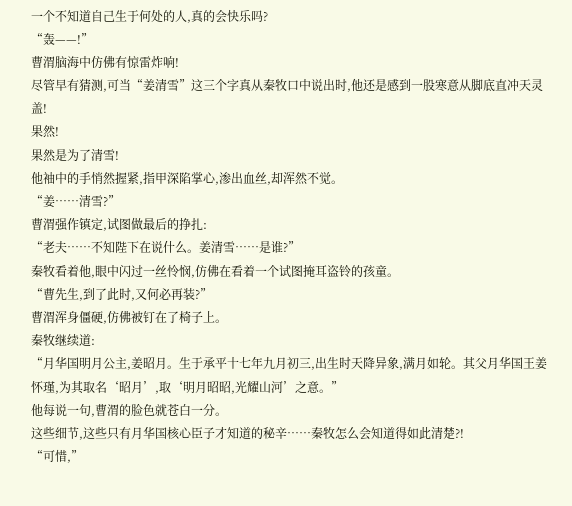一个不知道自己生于何处的人,真的会快乐吗?
“轰——!”
曹渭脑海中仿佛有惊雷炸响!
尽管早有猜测,可当“姜清雪”这三个字真从秦牧口中说出时,他还是感到一股寒意从脚底直冲天灵盖!
果然!
果然是为了清雪!
他袖中的手悄然握紧,指甲深陷掌心,渗出血丝,却浑然不觉。
“姜……清雪?”
曹渭强作镇定,试图做最后的挣扎:
“老夫……不知陛下在说什么。姜清雪……是谁?”
秦牧看着他,眼中闪过一丝怜悯,仿佛在看着一个试图掩耳盗铃的孩童。
“曹先生,到了此时,又何必再装?”
曹渭浑身僵硬,仿佛被钉在了椅子上。
秦牧继续道:
“月华国明月公主,姜昭月。生于承平十七年九月初三,出生时天降异象,满月如轮。其父月华国王姜怀瑾,为其取名‘昭月’,取‘明月昭昭,光耀山河’之意。”
他每说一句,曹渭的脸色就苍白一分。
这些细节,这些只有月华国核心臣子才知道的秘辛……秦牧怎么会知道得如此清楚?!
“可惜,”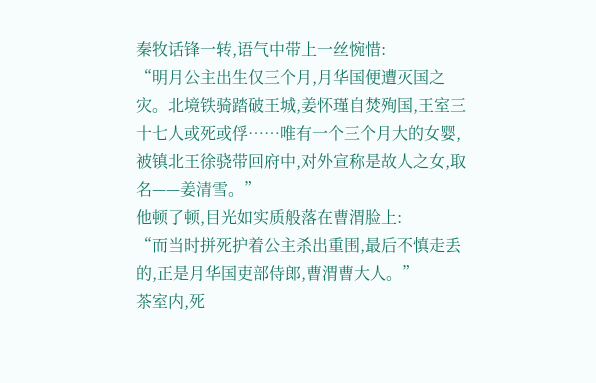秦牧话锋一转,语气中带上一丝惋惜:
“明月公主出生仅三个月,月华国便遭灭国之灾。北境铁骑踏破王城,姜怀瑾自焚殉国,王室三十七人或死或俘……唯有一个三个月大的女婴,被镇北王徐骁带回府中,对外宣称是故人之女,取名——姜清雪。”
他顿了顿,目光如实质般落在曹渭脸上:
“而当时拼死护着公主杀出重围,最后不慎走丢的,正是月华国吏部侍郎,曹渭曹大人。”
茶室内,死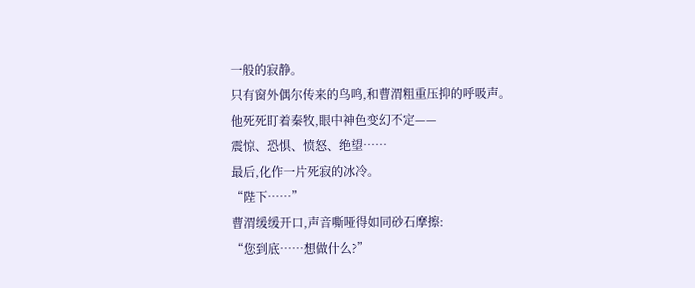一般的寂静。
只有窗外偶尔传来的鸟鸣,和曹渭粗重压抑的呼吸声。
他死死盯着秦牧,眼中神色变幻不定——
震惊、恐惧、愤怒、绝望……
最后,化作一片死寂的冰冷。
“陛下……”
曹渭缓缓开口,声音嘶哑得如同砂石摩擦:
“您到底……想做什么?”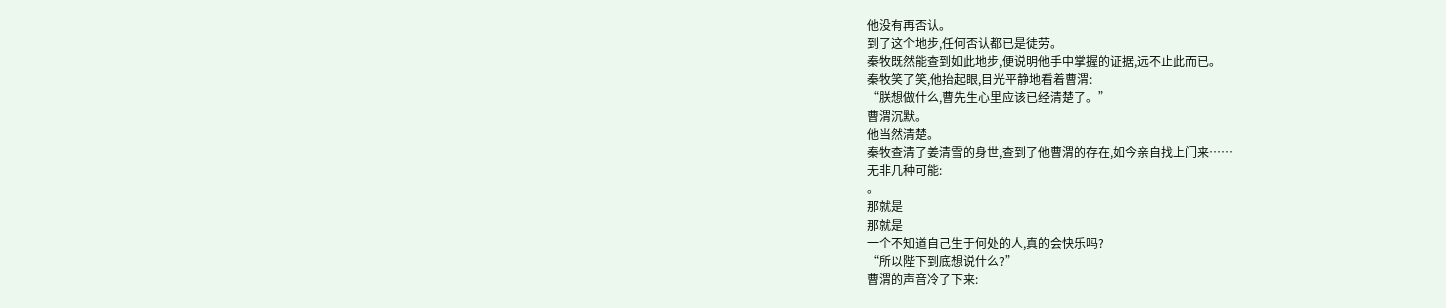他没有再否认。
到了这个地步,任何否认都已是徒劳。
秦牧既然能查到如此地步,便说明他手中掌握的证据,远不止此而已。
秦牧笑了笑,他抬起眼,目光平静地看着曹渭:
“朕想做什么,曹先生心里应该已经清楚了。”
曹渭沉默。
他当然清楚。
秦牧查清了姜清雪的身世,查到了他曹渭的存在,如今亲自找上门来……
无非几种可能:
。
那就是
那就是
一个不知道自己生于何处的人,真的会快乐吗?
“所以陛下到底想说什么?”
曹渭的声音冷了下来: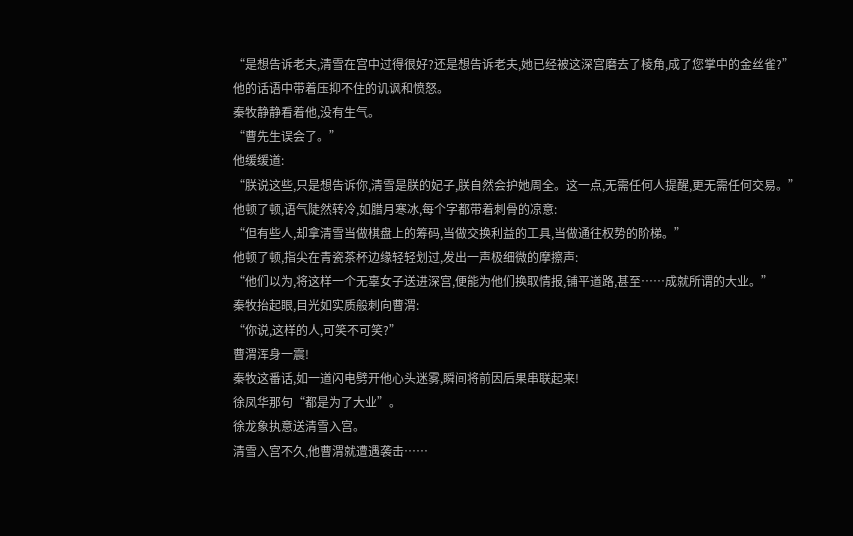“是想告诉老夫,清雪在宫中过得很好?还是想告诉老夫,她已经被这深宫磨去了棱角,成了您掌中的金丝雀?”
他的话语中带着压抑不住的讥讽和愤怒。
秦牧静静看着他,没有生气。
“曹先生误会了。”
他缓缓道:
“朕说这些,只是想告诉你,清雪是朕的妃子,朕自然会护她周全。这一点,无需任何人提醒,更无需任何交易。”
他顿了顿,语气陡然转冷,如腊月寒冰,每个字都带着刺骨的凉意:
“但有些人,却拿清雪当做棋盘上的筹码,当做交换利益的工具,当做通往权势的阶梯。”
他顿了顿,指尖在青瓷茶杯边缘轻轻划过,发出一声极细微的摩擦声:
“他们以为,将这样一个无辜女子送进深宫,便能为他们换取情报,铺平道路,甚至……成就所谓的大业。”
秦牧抬起眼,目光如实质般刺向曹渭:
“你说,这样的人,可笑不可笑?”
曹渭浑身一震!
秦牧这番话,如一道闪电劈开他心头迷雾,瞬间将前因后果串联起来!
徐凤华那句“都是为了大业”。
徐龙象执意送清雪入宫。
清雪入宫不久,他曹渭就遭遇袭击……